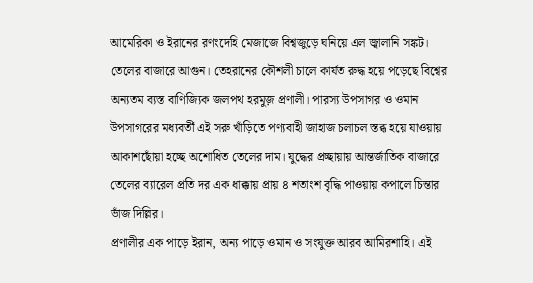আমেরিকা ও ইরানের রণংদেহি মেজাজে বিশ্বজুড়ে ঘনিয়ে এল জ্বালানি সঙ্কট। তেলের বাজারে আগুন। তেহরানের কৌশলী চালে কার্যত রুদ্ধ হয়ে পড়েছে বিশ্বের অন্যতম ব্যস্ত বাণিজ্যিক জলপথ হরমুজ় প্রণালী। পারস্য উপসাগর ও ওমান উপসাগরের মধ্যবর্তী এই সরু খাঁড়িতে পণ্যবাহী জাহাজ চলাচল স্তব্ধ হয়ে যাওয়ায় আকাশছোঁয়া হচ্ছে অশোধিত তেলের দাম। যুদ্ধের প্রচ্ছায়ায় আন্তর্জাতিক বাজারে তেলের ব্যারেল প্রতি দর এক ধাক্কায় প্রায় ৪ শতাংশ বৃদ্ধি পাওয়ায় কপালে চিন্তার ভাঁজ দিল্লির।
প্রণালীর এক পাড়ে ইরান, অন্য পাড়ে ওমান ও সংযুক্ত আরব আমিরশাহি। এই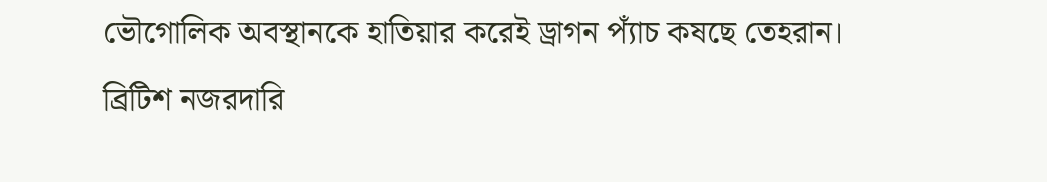ভৌগোলিক অবস্থানকে হাতিয়ার করেই ড্রাগন প্যাঁচ কষছে তেহরান। ব্রিটিশ নজরদারি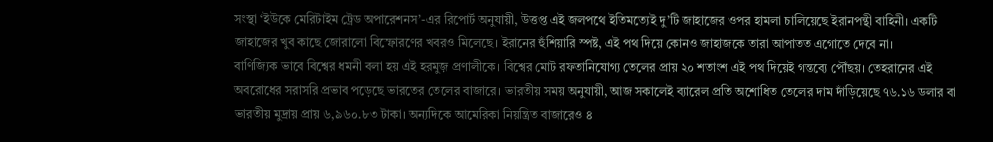সংস্থা ‘ইউকে মেরিটাইম ট্রেড অপারেশনস’-এর রিপোর্ট অনুযায়ী, উত্তপ্ত এই জলপথে ইতিমত্যেই দু’টি জাহাজের ওপর হামলা চালিয়েছে ইরানপন্থী বাহিনী। একটি জাহাজের খুব কাছে জোরালো বিস্ফোরণের খবরও মিলেছে। ইরানের হুঁশিয়ারি স্পষ্ট, এই পথ দিয়ে কোনও জাহাজকে তারা আপাতত এগোতে দেবে না।
বাণিজ্যিক ভাবে বিশ্বের ধমনী বলা হয় এই হরমুজ় প্রণালীকে। বিশ্বের মোট রফতানিযোগ্য তেলের প্রায় ২০ শতাংশ এই পথ দিয়েই গন্তব্যে পৌঁছয়। তেহরানের এই অবরোধের সরাসরি প্রভাব পড়েছে ভারতের তেলের বাজারে। ভারতীয় সময় অনুযায়ী, আজ সকালেই ব্যারেল প্রতি অশোধিত তেলের দাম দাঁড়িয়েছে ৭৬.১৬ ডলার বা ভারতীয় মুদ্রায় প্রায় ৬,৯৬০.৮৩ টাকা। অন্যদিকে আমেরিকা নিয়ন্ত্রিত বাজারেও ৪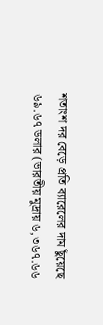শতাংশ দর বেড়ে প্রতি ব্যারেলের দাম ছুঁয়েছে ৬৯.৬৭ ডলার (ভারতীয় মুদ্রায় ৬,৩৬৭.৬৬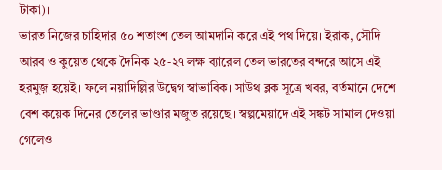টাকা)।
ভারত নিজের চাহিদার ৫০ শতাংশ তেল আমদানি করে এই পথ দিয়ে। ইরাক, সৌদি আরব ও কুয়েত থেকে দৈনিক ২৫-২৭ লক্ষ ব্যারেল তেল ভারতের বন্দরে আসে এই হরমুজ় হয়েই। ফলে নয়াদিল্লির উদ্বেগ স্বাভাবিক। সাউথ ব্লক সূত্রে খবর, বর্তমানে দেশে বেশ কয়েক দিনের তেলের ভাণ্ডার মজুত রয়েছে। স্বল্পমেয়াদে এই সঙ্কট সামাল দেওয়া গেলেও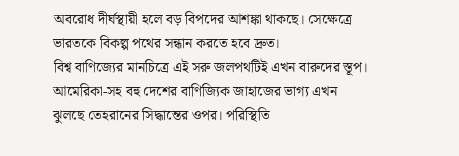অবরোধ দীর্ঘস্থায়ী হলে বড় বিপদের আশঙ্কা থাকছে। সেক্ষেত্রে ভারতকে বিকল্প পথের সন্ধান করতে হবে দ্রুত।
বিশ্ব বাণিজ্যের মানচিত্রে এই সরু জলপথটিই এখন বারুদের স্তূপ। আমেরিকা-সহ বহু দেশের বাণিজ্যিক জাহাজের ভাগ্য এখন ঝুলছে তেহরানের সিদ্ধান্তের ওপর। পরিস্থিতি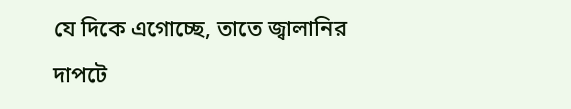যে দিকে এগোচ্ছে, তাতে জ্বালানির দাপটে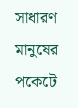সাধারণ মানুষের পকেটে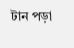টান পড়া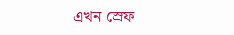এখন স্রেফ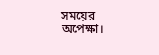সময়ের অপেক্ষা।